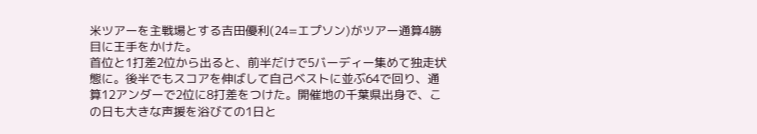米ツアーを主戦場とする吉田優利(24=エプソン)がツアー通算4勝目に王手をかけた。
首位と1打差2位から出ると、前半だけで5バーディー集めて独走状態に。後半でもスコアを伸ばして自己ベストに並ぶ64で回り、通算12アンダーで2位に8打差をつけた。開催地の千葉県出身で、この日も大きな声援を浴びての1日と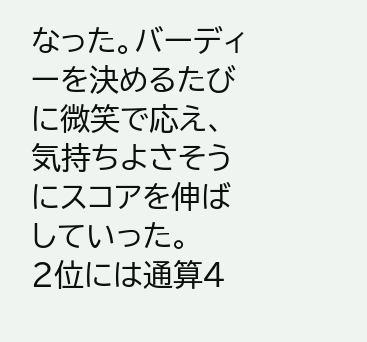なった。バーディーを決めるたびに微笑で応え、気持ちよさそうにスコアを伸ばしていった。
2位には通算4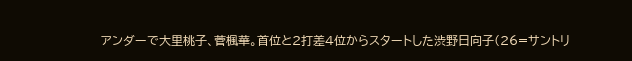アンダーで大里桃子、菅楓華。首位と2打差4位からスタートした渋野日向子(26=サントリ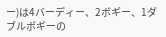ー)は4バーディー、2ボギー、1ダブルボギーの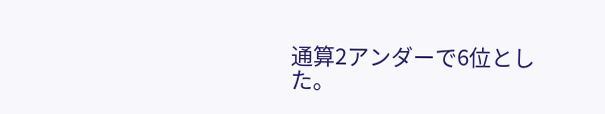通算2アンダーで6位とした。